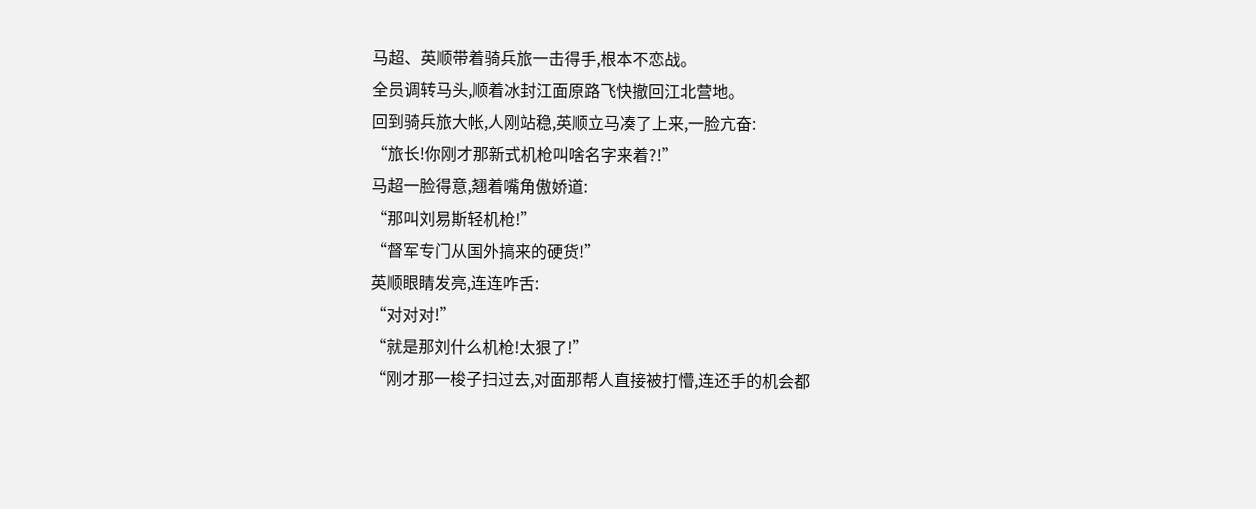马超、英顺带着骑兵旅一击得手,根本不恋战。
全员调转马头,顺着冰封江面原路飞快撤回江北营地。
回到骑兵旅大帐,人刚站稳,英顺立马凑了上来,一脸亢奋:
“旅长!你刚才那新式机枪叫啥名字来着?!”
马超一脸得意,翘着嘴角傲娇道:
“那叫刘易斯轻机枪!”
“督军专门从国外搞来的硬货!”
英顺眼睛发亮,连连咋舌:
“对对对!”
“就是那刘什么机枪!太狠了!”
“刚才那一梭子扫过去,对面那帮人直接被打懵,连还手的机会都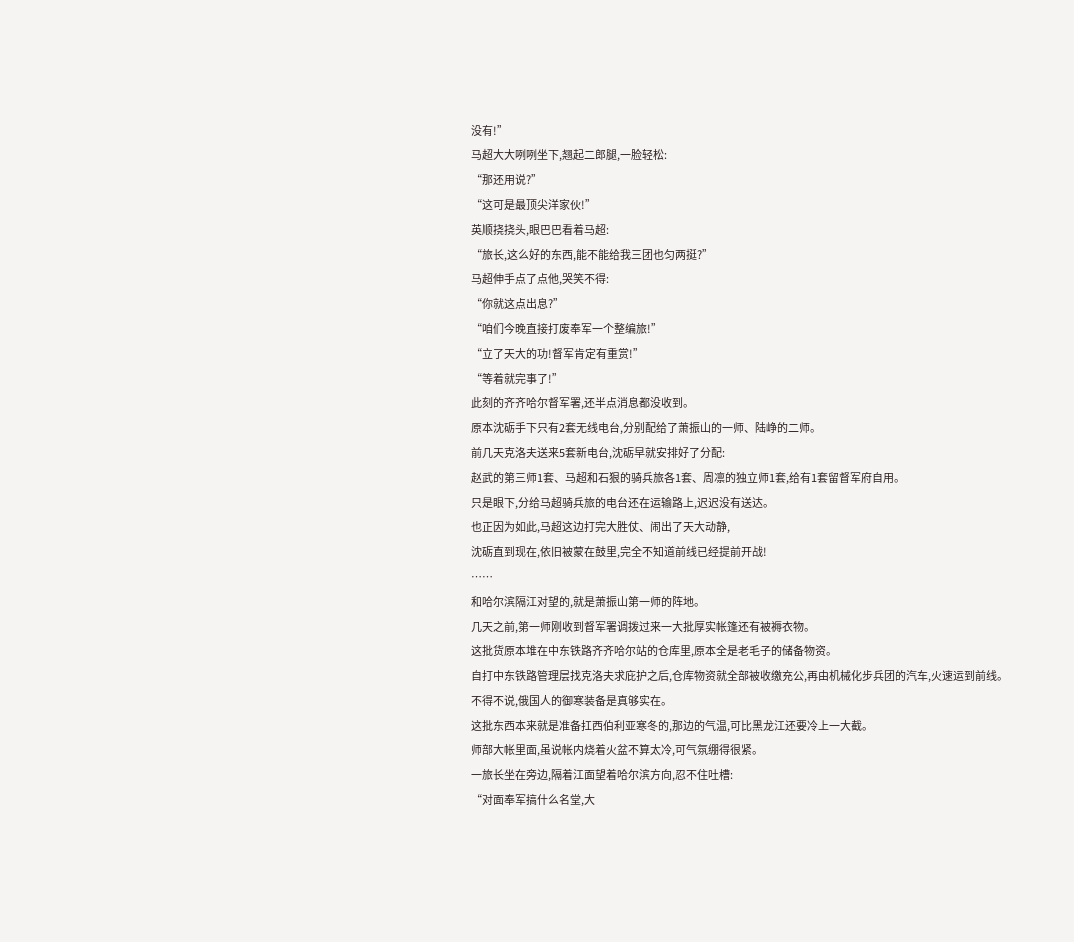没有!”
马超大大咧咧坐下,翘起二郎腿,一脸轻松:
“那还用说?”
“这可是最顶尖洋家伙!”
英顺挠挠头,眼巴巴看着马超:
“旅长,这么好的东西,能不能给我三团也匀两挺?”
马超伸手点了点他,哭笑不得:
“你就这点出息?”
“咱们今晚直接打废奉军一个整编旅!”
“立了天大的功!督军肯定有重赏!”
“等着就完事了!”
此刻的齐齐哈尔督军署,还半点消息都没收到。
原本沈砺手下只有2套无线电台,分别配给了萧振山的一师、陆峥的二师。
前几天克洛夫送来5套新电台,沈砺早就安排好了分配:
赵武的第三师1套、马超和石狠的骑兵旅各1套、周凛的独立师1套,给有1套留督军府自用。
只是眼下,分给马超骑兵旅的电台还在运输路上,迟迟没有送达。
也正因为如此,马超这边打完大胜仗、闹出了天大动静,
沈砺直到现在,依旧被蒙在鼓里,完全不知道前线已经提前开战!
……
和哈尔滨隔江对望的,就是萧振山第一师的阵地。
几天之前,第一师刚收到督军署调拨过来一大批厚实帐篷还有被褥衣物。
这批货原本堆在中东铁路齐齐哈尔站的仓库里,原本全是老毛子的储备物资。
自打中东铁路管理层找克洛夫求庇护之后,仓库物资就全部被收缴充公,再由机械化步兵团的汽车,火速运到前线。
不得不说,俄国人的御寒装备是真够实在。
这批东西本来就是准备扛西伯利亚寒冬的,那边的气温,可比黑龙江还要冷上一大截。
师部大帐里面,虽说帐内烧着火盆不算太冷,可气氛绷得很紧。
一旅长坐在旁边,隔着江面望着哈尔滨方向,忍不住吐槽:
“对面奉军搞什么名堂,大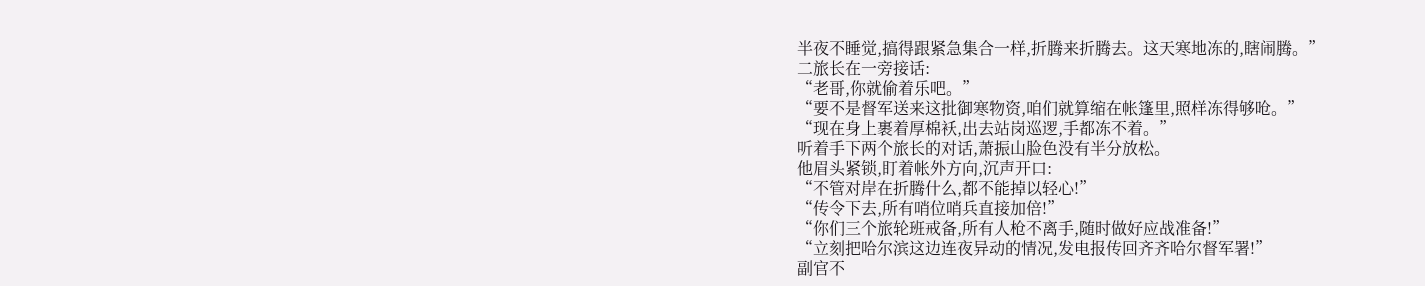半夜不睡觉,搞得跟紧急集合一样,折腾来折腾去。这天寒地冻的,瞎闹腾。”
二旅长在一旁接话:
“老哥,你就偷着乐吧。”
“要不是督军送来这批御寒物资,咱们就算缩在帐篷里,照样冻得够呛。”
“现在身上裹着厚棉袄,出去站岗巡逻,手都冻不着。”
听着手下两个旅长的对话,萧振山脸色没有半分放松。
他眉头紧锁,盯着帐外方向,沉声开口:
“不管对岸在折腾什么,都不能掉以轻心!”
“传令下去,所有哨位哨兵直接加倍!”
“你们三个旅轮班戒备,所有人枪不离手,随时做好应战准备!”
“立刻把哈尔滨这边连夜异动的情况,发电报传回齐齐哈尔督军署!”
副官不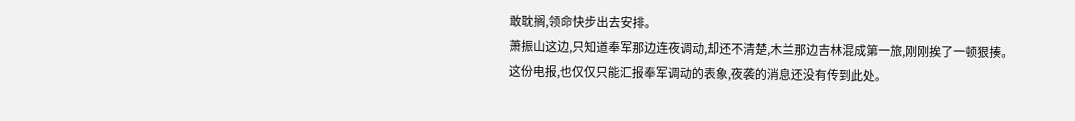敢耽搁,领命快步出去安排。
萧振山这边,只知道奉军那边连夜调动,却还不清楚,木兰那边吉林混成第一旅,刚刚挨了一顿狠揍。
这份电报,也仅仅只能汇报奉军调动的表象,夜袭的消息还没有传到此处。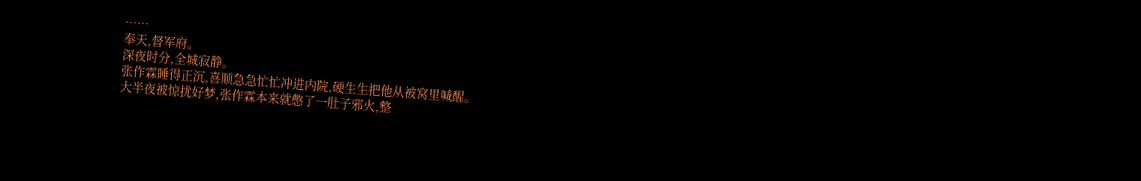……
奉天,督军府。
深夜时分,全城寂静。
张作霖睡得正沉,喜顺急急忙忙冲进内院,硬生生把他从被窝里喊醒。
大半夜被惊扰好梦,张作霖本来就憋了一肚子邪火,整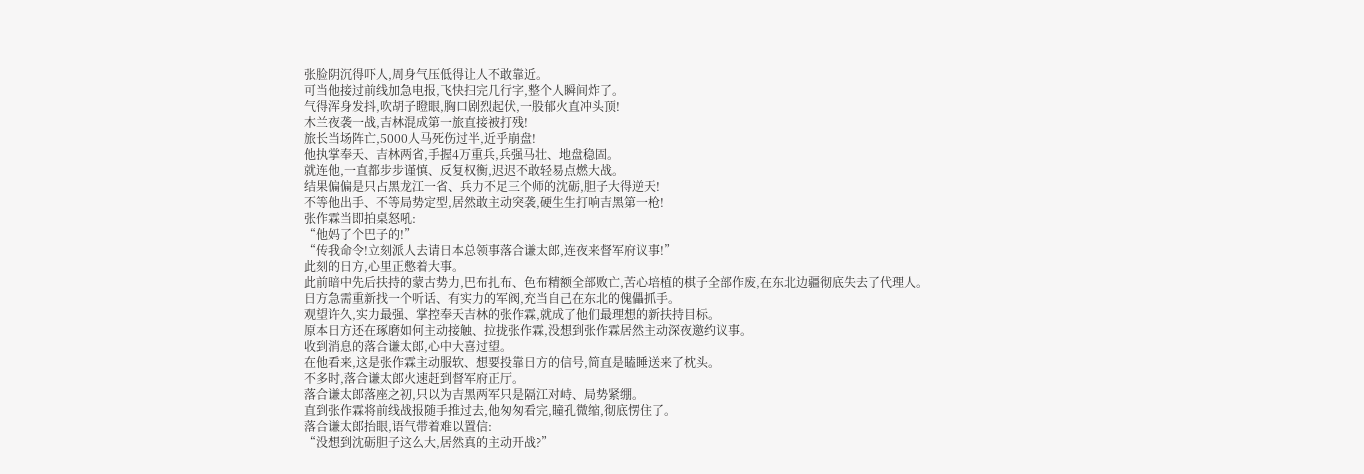张脸阴沉得吓人,周身气压低得让人不敢靠近。
可当他接过前线加急电报,飞快扫完几行字,整个人瞬间炸了。
气得浑身发抖,吹胡子瞪眼,胸口剧烈起伏,一股郁火直冲头顶!
木兰夜袭一战,吉林混成第一旅直接被打残!
旅长当场阵亡,5000人马死伤过半,近乎崩盘!
他执掌奉天、吉林两省,手握4万重兵,兵强马壮、地盘稳固。
就连他,一直都步步谨慎、反复权衡,迟迟不敢轻易点燃大战。
结果偏偏是只占黑龙江一省、兵力不足三个师的沈砺,胆子大得逆天!
不等他出手、不等局势定型,居然敢主动突袭,硬生生打响吉黑第一枪!
张作霖当即拍桌怒吼:
“他妈了个巴子的!”
“传我命令!立刻派人去请日本总领事落合谦太郎,连夜来督军府议事!”
此刻的日方,心里正憋着大事。
此前暗中先后扶持的蒙古势力,巴布扎布、色布精额全部败亡,苦心培植的棋子全部作废,在东北边疆彻底失去了代理人。
日方急需重新找一个听话、有实力的军阀,充当自己在东北的傀儡抓手。
观望许久,实力最强、掌控奉天吉林的张作霖,就成了他们最理想的新扶持目标。
原本日方还在琢磨如何主动接触、拉拢张作霖,没想到张作霖居然主动深夜邀约议事。
收到消息的落合谦太郎,心中大喜过望。
在他看来,这是张作霖主动服软、想要投靠日方的信号,简直是瞌睡送来了枕头。
不多时,落合谦太郎火速赶到督军府正厅。
落合谦太郎落座之初,只以为吉黑两军只是隔江对峙、局势紧绷。
直到张作霖将前线战报随手推过去,他匆匆看完,瞳孔微缩,彻底愣住了。
落合谦太郎抬眼,语气带着难以置信:
“没想到沈砺胆子这么大,居然真的主动开战?”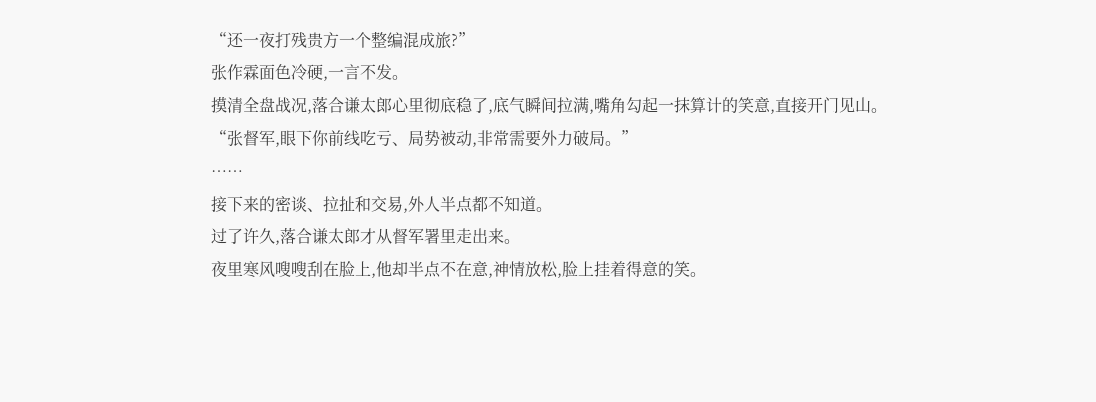“还一夜打残贵方一个整编混成旅?”
张作霖面色冷硬,一言不发。
摸清全盘战况,落合谦太郎心里彻底稳了,底气瞬间拉满,嘴角勾起一抹算计的笑意,直接开门见山。
“张督军,眼下你前线吃亏、局势被动,非常需要外力破局。”
……
接下来的密谈、拉扯和交易,外人半点都不知道。
过了许久,落合谦太郎才从督军署里走出来。
夜里寒风嗖嗖刮在脸上,他却半点不在意,神情放松,脸上挂着得意的笑。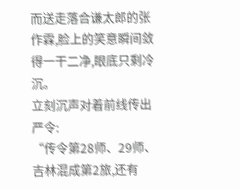而送走落合谦太郎的张作霖,脸上的笑意瞬间敛得一干二净,眼底只剩冷沉。
立刻沉声对着前线传出严令:
“传令第28师、29师、吉林混成第2旅,还有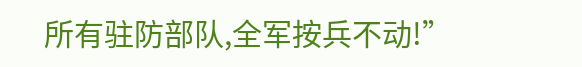所有驻防部队,全军按兵不动!”